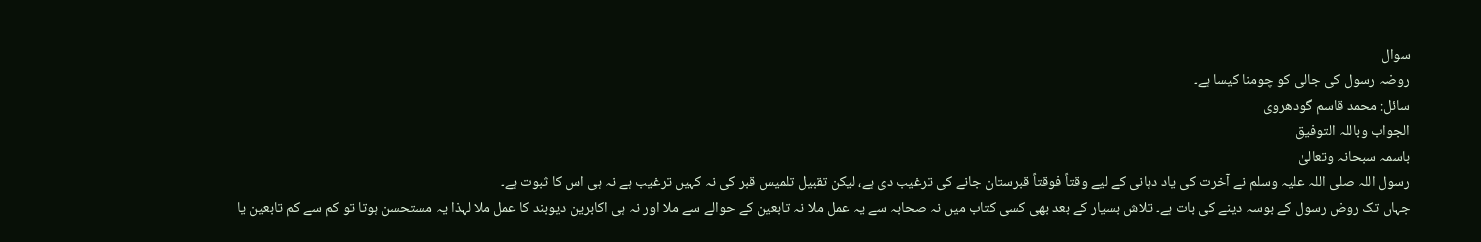سوال
روضہ رسول کی جالی کو چومنا کیسا ہے۔
سائل: محمد قاسم گودھروی
الجواب وباللہ التوفیق
باسمہ سبحانہ وتعالیٰ
رسول اللہ صلی اللہ علیہ وسلم نے آخرت کی یاد دہانی کے لیے وقتاً فوقتاً قبرستان جانے کی ترغیب دی ہے، لیکن تقبیل تلمیس قبر کی نہ کہیں ترغیب ہے نہ ہی اس کا ثبوت ہے۔
جہاں تک روض رسول کے بوسہ دینے کی بات ہے۔ تلاش بسیار کے بعد بھی کسی کتاب میں نہ صحابہ سے یہ عمل ملا نہ تابعین کے حوالے سے ملا اور نہ ہی اکابرین دیوبند کا عمل ملا لہذا یہ مستحسن ہوتا تو کم سے کم تابعین یا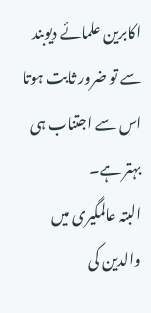اکابرین علمائے دیوبند سے تو ضرور ثابت ہوتا اس سے اجتناب ہی بہتر ہے۔
البتہ عالمگیری میں والدین کی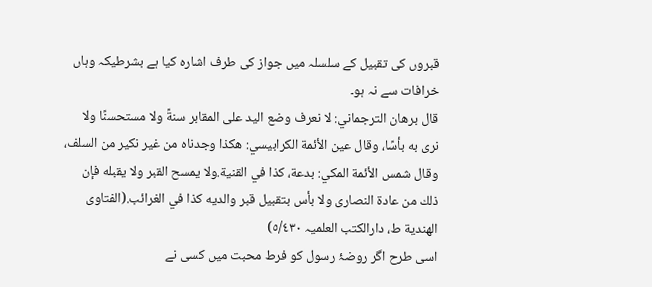قبروں کی تقبیل کے سلسلہ میں جواز کی طرف اشارہ کیا ہے بشرطیکہ وہاں خرافات سے نہ ہو۔
قال برهان الترجماني: لا نعرف وضع اليد على المقابر سنةً ولا مستحسنًا ولا نرى به بأسًا، وقال عين الأئمة الكرابيسي: هكذا وجدناه من غير نكير من السلف، وقال شمس الأئمة المكي: بدعة، كذا في القنية.ولا يمسح القبر ولا يقبله فإن ذلك من عادة النصارى ولا بأس بتقبيل قبر والديه كذا في الغرائب.(الفتاوى الهندية ط، دارالکتب العلمیہ ٥/٤٣٠)
اسی طرح اگر روضۂ رسول کو فرط محبت میں کسی نے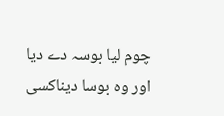چوم لیا بوسہ دے دیا اور وہ بوسا دیناکسی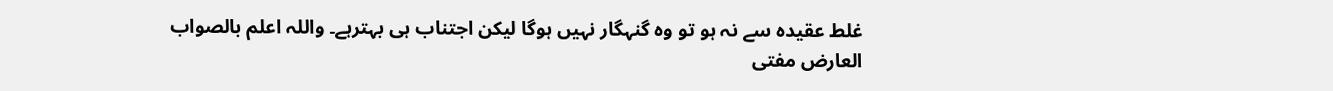غلط عقیدہ سے نہ ہو تو وہ گنہگار نہیں ہوگا لیکن اجتناب ہی بہترہے۔ واللہ اعلم بالصواب
العارض مفتی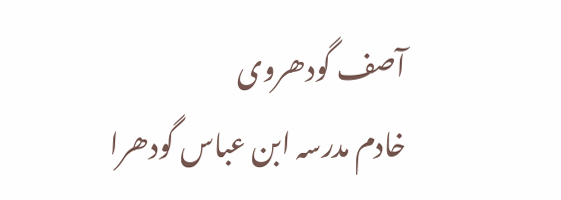آصف گودھروی
خادم مدرسہ ابن عباس گودھرا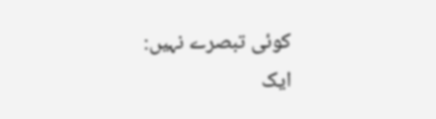کوئی تبصرے نہیں:
ایک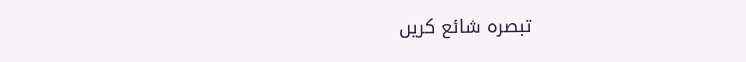تبصرہ شائع کریں